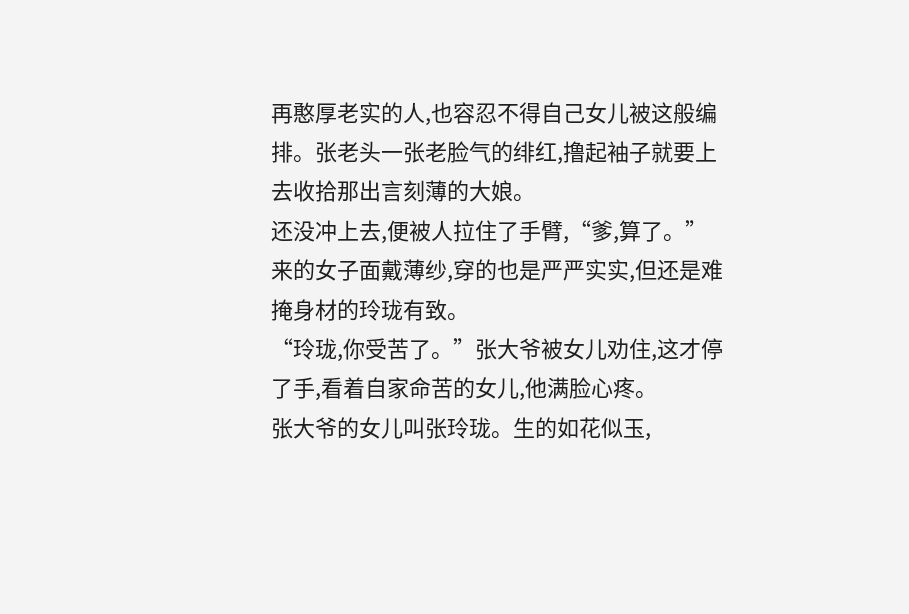再憨厚老实的人,也容忍不得自己女儿被这般编排。张老头一张老脸气的绯红,撸起袖子就要上去收拾那出言刻薄的大娘。
还没冲上去,便被人拉住了手臂,“爹,算了。”
来的女子面戴薄纱,穿的也是严严实实,但还是难掩身材的玲珑有致。
“玲珑,你受苦了。”张大爷被女儿劝住,这才停了手,看着自家命苦的女儿,他满脸心疼。
张大爷的女儿叫张玲珑。生的如花似玉,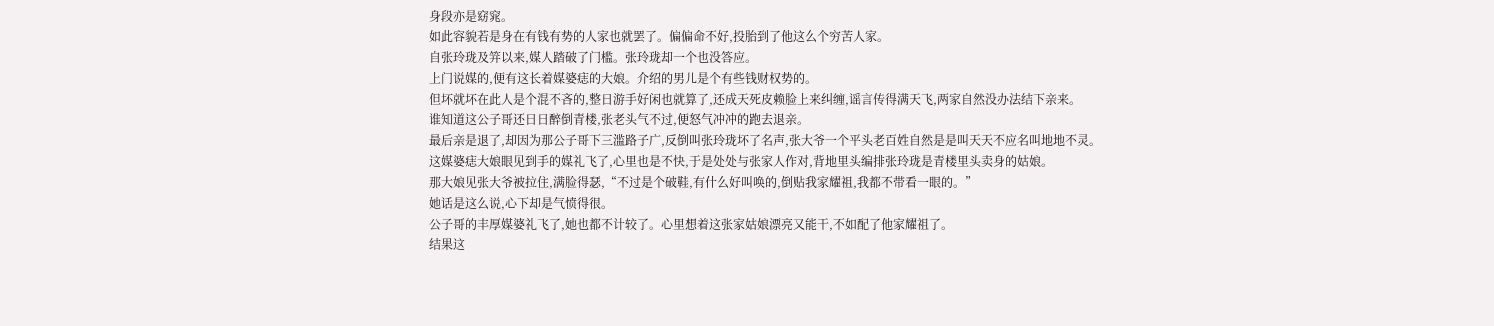身段亦是窈窕。
如此容貌若是身在有钱有势的人家也就罢了。偏偏命不好,投胎到了他这么个穷苦人家。
自张玲珑及笄以来,媒人踏破了门槛。张玲珑却一个也没答应。
上门说媒的,便有这长着媒婆痣的大娘。介绍的男儿是个有些钱财权势的。
但坏就坏在此人是个混不吝的,整日游手好闲也就算了,还成天死皮赖脸上来纠缠,谣言传得满天飞,两家自然没办法结下亲来。
谁知道这公子哥还日日醉倒青楼,张老头气不过,便怒气冲冲的跑去退亲。
最后亲是退了,却因为那公子哥下三滥路子广,反倒叫张玲珑坏了名声,张大爷一个平头老百姓自然是是叫天天不应名叫地地不灵。
这媒婆痣大娘眼见到手的媒礼飞了,心里也是不快,于是处处与张家人作对,背地里头编排张玲珑是青楼里头卖身的姑娘。
那大娘见张大爷被拉住,满脸得瑟,“不过是个破鞋,有什么好叫唤的,倒贴我家耀祖,我都不带看一眼的。”
她话是这么说,心下却是气愤得很。
公子哥的丰厚媒婆礼飞了,她也都不计较了。心里想着这张家姑娘漂亮又能干,不如配了他家耀祖了。
结果这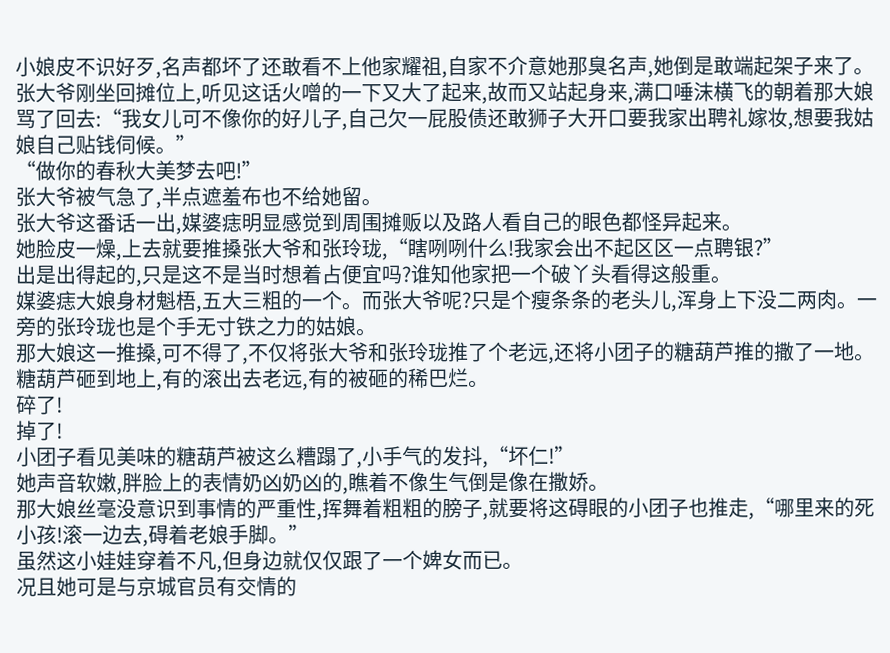小娘皮不识好歹,名声都坏了还敢看不上他家耀祖,自家不介意她那臭名声,她倒是敢端起架子来了。
张大爷刚坐回摊位上,听见这话火噌的一下又大了起来,故而又站起身来,满口唾沫横飞的朝着那大娘骂了回去:“我女儿可不像你的好儿子,自己欠一屁股债还敢狮子大开口要我家出聘礼嫁妆,想要我姑娘自己贴钱伺候。”
“做你的春秋大美梦去吧!”
张大爷被气急了,半点遮羞布也不给她留。
张大爷这番话一出,媒婆痣明显感觉到周围摊贩以及路人看自己的眼色都怪异起来。
她脸皮一燥,上去就要推搡张大爷和张玲珑,“瞎咧咧什么!我家会出不起区区一点聘银?”
出是出得起的,只是这不是当时想着占便宜吗?谁知他家把一个破丫头看得这般重。
媒婆痣大娘身材魁梧,五大三粗的一个。而张大爷呢?只是个瘦条条的老头儿,浑身上下没二两肉。一旁的张玲珑也是个手无寸铁之力的姑娘。
那大娘这一推搡,可不得了,不仅将张大爷和张玲珑推了个老远,还将小团子的糖葫芦推的撒了一地。
糖葫芦砸到地上,有的滚出去老远,有的被砸的稀巴烂。
碎了!
掉了!
小团子看见美味的糖葫芦被这么糟蹋了,小手气的发抖,“坏仁!”
她声音软嫩,胖脸上的表情奶凶奶凶的,瞧着不像生气倒是像在撒娇。
那大娘丝毫没意识到事情的严重性,挥舞着粗粗的膀子,就要将这碍眼的小团子也推走,“哪里来的死小孩!滚一边去,碍着老娘手脚。”
虽然这小娃娃穿着不凡,但身边就仅仅跟了一个婢女而已。
况且她可是与京城官员有交情的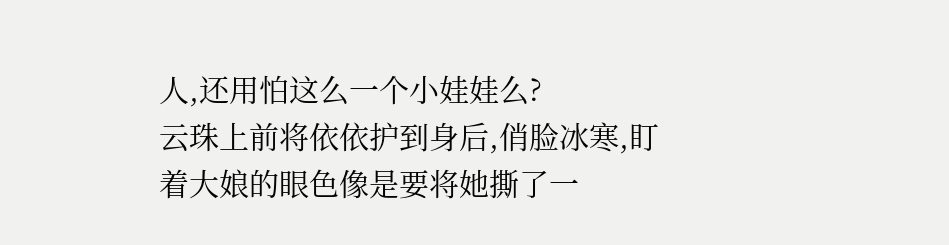人,还用怕这么一个小娃娃么?
云珠上前将依依护到身后,俏脸冰寒,盯着大娘的眼色像是要将她撕了一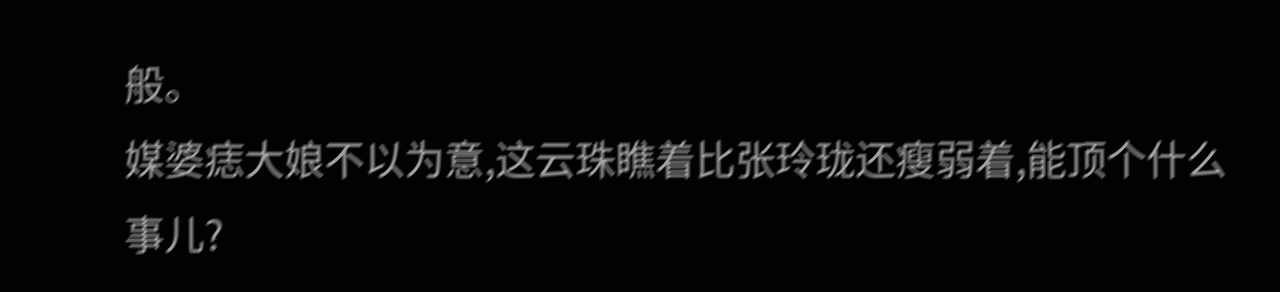般。
媒婆痣大娘不以为意,这云珠瞧着比张玲珑还瘦弱着,能顶个什么事儿?